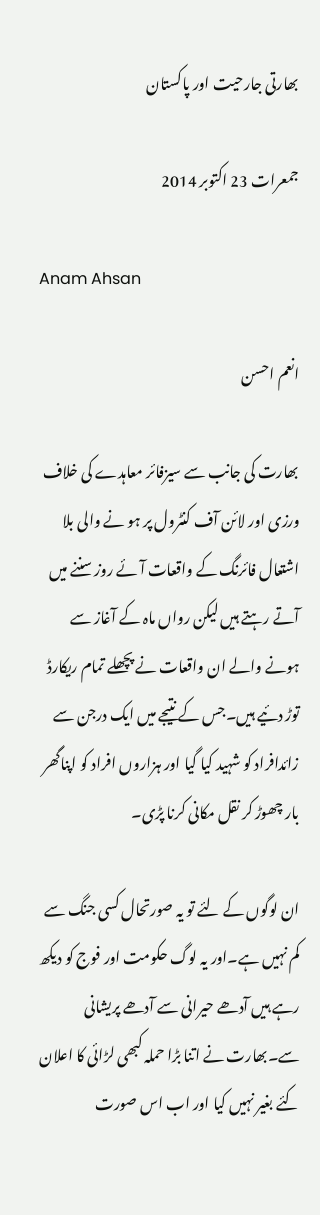بھارتی جارحیت اور پاکستان

جمعرات 23 اکتوبر 2014

Anam Ahsan

انعم احسن

بھارت کی جانب سے سیزفائر معاہدے کی خلاف ورزی اور لائن آف کنٹرول پر ہو نے والی بلا اشتعال فائرنگ کے واقعات آئے روز سننے میں آتے رہتے ہیں لیکن رواں ماہ کے آغاز سے ہونے والے ان واقعات نے پچھلے تمام ریکارڈ توڑ دئیے ہیں۔جس کے نتیجے میں ایک درجن سے زائدافراد کو شہید کیا گیا اور ہزاروں افراد کو اپناگھر بار چھوڑ کر نقل مکانی کرنا پڑی۔

ان لوگوں کے لئے تو یہ صورتحال کسی جنگ سے کم نہیں ہے۔اور یہ لوگ حکومت اور فوج کو دیکھ رہے ہیں آدھے حیرانی سے آدھے پریشانی سے۔بھارت نے اتنا بڑا حملہ کبھی لڑائی کا اعلان کئے بغیر نہیں کیا اور اب اس صورت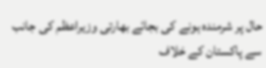حال پر شرمندہ ہونے کی بجائے بھارتی وزیراعظم کی جانب سے پاکستان کے خلاف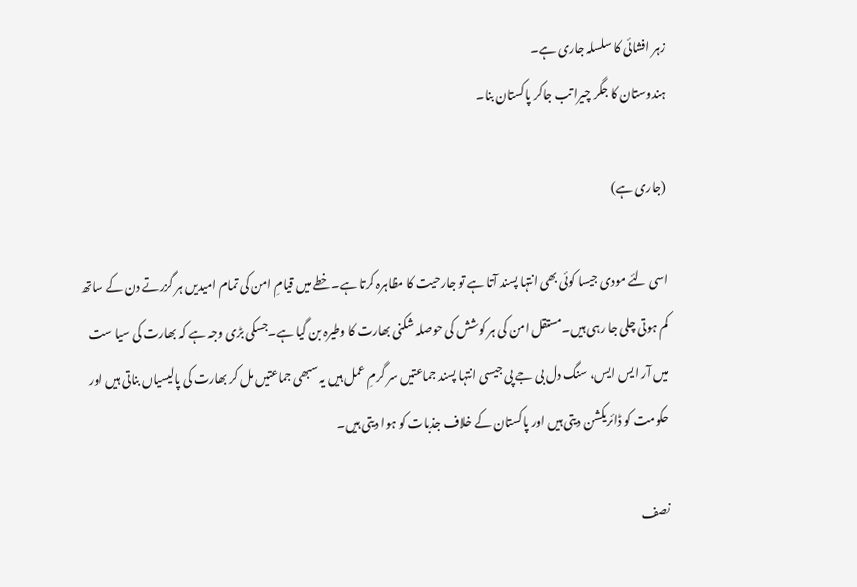زہر افشائی کا سلسلہ جاری ہے۔
ہندوستان کا جگر چیرا تب جاکر پاکستان بنا۔

(جاری ہے)

اسی لئے مودی جیسا کوئی بھی انتہا پسند آتا ہے تو جارحیت کا مظاہرہ کرتا ہے۔خطے میں قیامِ امن کی تمام امیدیں ہر گزرتے دن کے ساتھ کم ہوتی چلی جا رہی ہیں۔مستقل امن کی ہر کوشش کی حوصلہ شکنی بھارت کا وطیرہ بن گیا ہے۔جسکی بڑی وجہ ہے کہ بھارت کی سیا ست میں آر ایس ایس، سنگ دل بی جے پی جیسی انتہا پسند جماعتیں سر گرمِ عمل ہیں یہ سبھی جماعتیں مل کر بھارت کی پالیسیاں بناتی ہیں اور حکومت کو ڈائریکشن دیتی ہیں اور پاکستان کے خلاف جذبات کو ہوا دیتی ہیں۔

نصف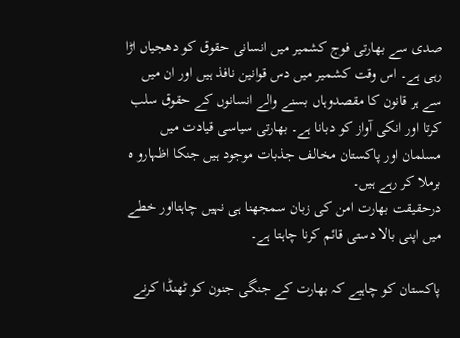صدی سے بھارتی فوج کشمیر میں انسانی حقوق کو دھجیاں اڑا رہی ہے۔ اس وقت کشمیر میں دس قوانین نافذ ہیں اور ان میں سے ہر قانون کا مقصدوہاں بسنے والے انسانوں کے حقوق سلب کرتا اور انکی آواز کو دبانا ہے۔ بھارتی سیاسی قیادت میں مسلمان اور پاکستان مخالف جذبات موجود ہیں جنکا اظہارو ہ برملا کر رہے ہیں۔
درحقیقت بھارت امن کی زبان سمجھنا ہی نہیں چاہتااور خطے میں اپنی بالا دستی قائم کرنا چاہتا ہے۔

پاکستان کو چاہیے کہ بھارت کے جنگی جنون کو ٹھنڈا کرنے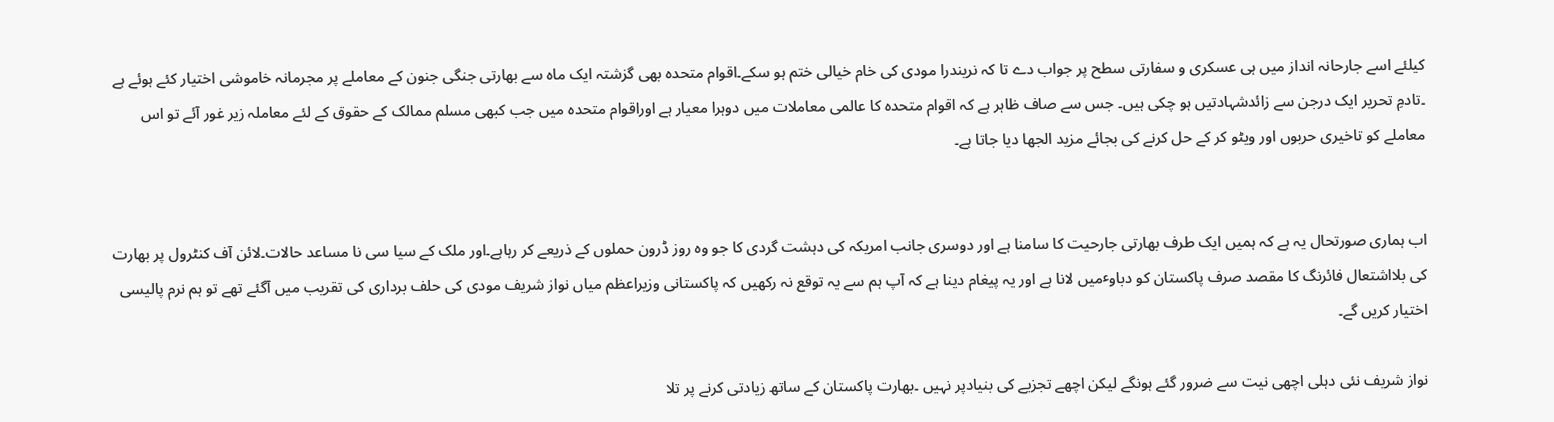کیلئے اسے جارحانہ انداز میں ہی عسکری و سفارتی سطح پر جواب دے تا کہ نریندرا مودی کی خام خیالی ختم ہو سکے۔اقوام متحدہ بھی گزشتہ ایک ماہ سے بھارتی جنگی جنون کے معاملے پر مجرمانہ خاموشی اختیار کئے ہوئے ہے ۔تادمِ تحریر ایک درجن سے زائدشہادتیں ہو چکی ہیں۔ جس سے صاف ظاہر ہے کہ اقوام متحدہ کا عالمی معاملات میں دوہرا معیار ہے اوراقوام متحدہ میں جب کبھی مسلم ممالک کے حقوق کے لئے معاملہ زیر غور آئے تو اس معاملے کو تاخیری حربوں اور ویٹو کر کے حل کرنے کی بجائے مزید الجھا دیا جاتا ہے۔


اب ہماری صورتحال یہ ہے کہ ہمیں ایک طرف بھارتی جارحیت کا سامنا ہے اور دوسری جانب امریکہ کی دہشت گردی کا جو وہ روز ڈرون حملوں کے ذریعے کر رہاہے۔اور ملک کے سیا سی نا مساعد حالات۔لائن آف کنٹرول پر بھارت کی بلااشتعال فائرنگ کا مقصد صرف پاکستان کو دباوٴمیں لانا ہے اور یہ پیغام دینا ہے کہ آپ ہم سے یہ توقع نہ رکھیں کہ پاکستانی وزیراعظم میاں نواز شریف مودی کی حلف برداری کی تقریب میں آگئے تھے تو ہم نرم پالیسی اختیار کریں گے۔

نواز شریف نئی دہلی اچھی نیت سے ضرور گئے ہونگے لیکن اچھے تجزیے کی بنیادپر نہیں ۔بھارت پاکستان کے ساتھ زیادتی کرنے پر تلا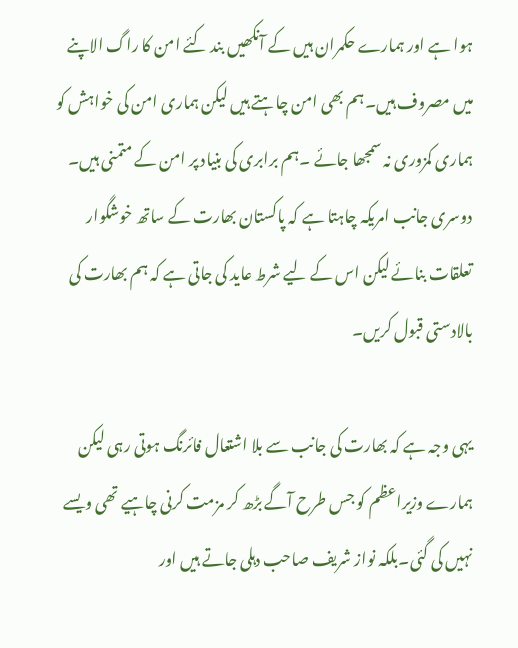ہوا ہے اور ہمارے حکمران ہیں کے آنکھیں بند کئے امن کا راگ الاپنے میں مصروف ہیں۔ہم بھی امن چاہتے ہیں لیکن ہماری امن کی خواہش کو ہماری کمزوری نہ سمجھا جائے ۔ہم برابری کی بنیاد پر امن کے متمنی ہیں۔
دوسری جانب امریکہ چاہتا ہے کہ پاکستان بھارت کے ساتھ خوشگوار تعلقات بنائے لیکن اس کے لیے شرط عاید کی جاتی ہے کہ ہم بھارت کی بالادستی قبول کریں۔

یہی وجہ ہے کہ بھارت کی جانب سے بلا اشتعال فائرنگ ہوتی رہی لیکن ہمارے وزیراعظم کو جس طرح آگے بڑھ کر مزمت کرنی چاہیے تھی ویسے نہیں کی گئی۔بلکہ نواز شریف صاحب دہلی جاتے ہیں اور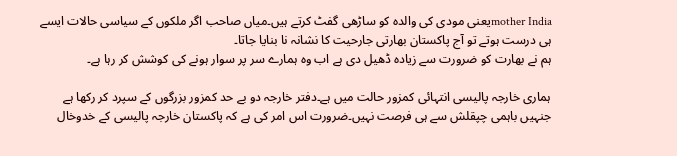mother Indiaیعنی مودی کی والدہ کو ساڑھی گفٹ کرتے ہیں۔میاں صاحب اگر ملکوں کے سیاسی حالات ایسے ہی درست ہوتے تو آج پاکستان بھارتی جارحیت کا نشانہ نا بنایا جاتا۔
ہم نے بھارت کو ضرورت سے زیادہ ڈھیل دی ہے اب وہ ہمارے سر پر سوار ہونے کی کوشش کر رہا ہے۔

ہماری خارجہ پالیسی انتہائی کمزور حالت میں ہے۔دفتر خارجہ دو بے حد کمزور بزرگوں کے سپرد کر رکھا ہے جنہیں باہمی چپقلش سے ہی فرصت نہیں۔ضرورت اس امر کی ہے کہ پاکستان خارجہ پالیسی کے خدوخال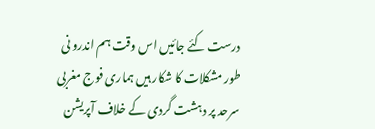درست کئے جائیں اس وقت ہم اندرو نی طور مشکلات کا شکار ہیں ہماری فوج مغربی سرحد پر دہشت گردی کے خلاف آپریشن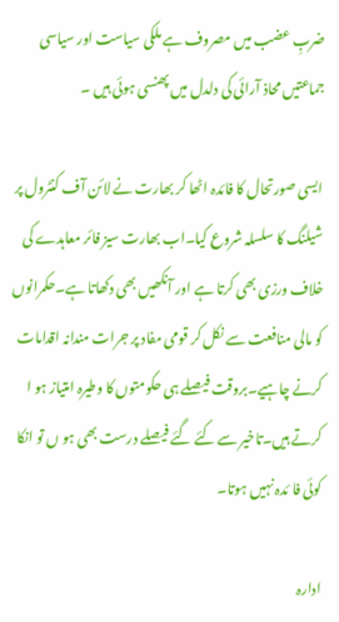ضربِ عضب میں مصروف ہے ملکی سیاست اور سیاسی جماعتیں محاذ آرائی کی دلدل میں پھنسی ہوئی ہیں ۔

ایسی صورتحال کا فائدہ اٹھا کر بھارت نے لائن آف کنٹرول پر شیلنگ کا سلسلہ شروع کیا۔اب بھارت سیز فائر معاہدے کی خلاف ورزی بھی کرتا ہے اور آنکھیں بھی دکھاتا ہے۔حکمرانوں کو مالی منافعت سے نکل کر قومی مفاد پر جرات مندانہ اقدامات کرنے چاہیے۔بروقت فیصلے ہی حکومتوں کا وطیرہ امتیاز ہو ا کرتے ہیں۔تاخیر سے کئے گئے فیصلے درست بھی ہو ں تو انکا کوئی فا ئدہ نہیں ہوتا۔

ادارہ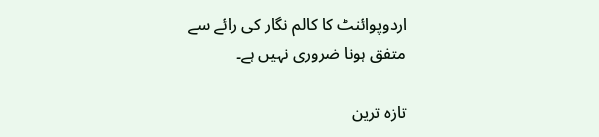اردوپوائنٹ کا کالم نگار کی رائے سے متفق ہونا ضروری نہیں ہے۔

تازہ ترین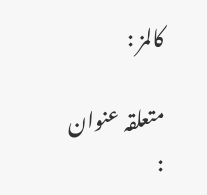کالمز :

متعلقہ عنوان :